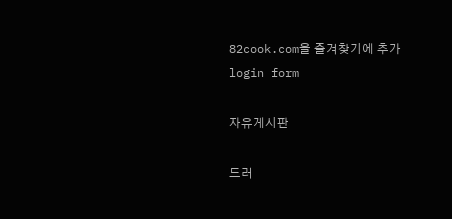82cook.com을 즐겨찾기에 추가
login form

자유게시판

드러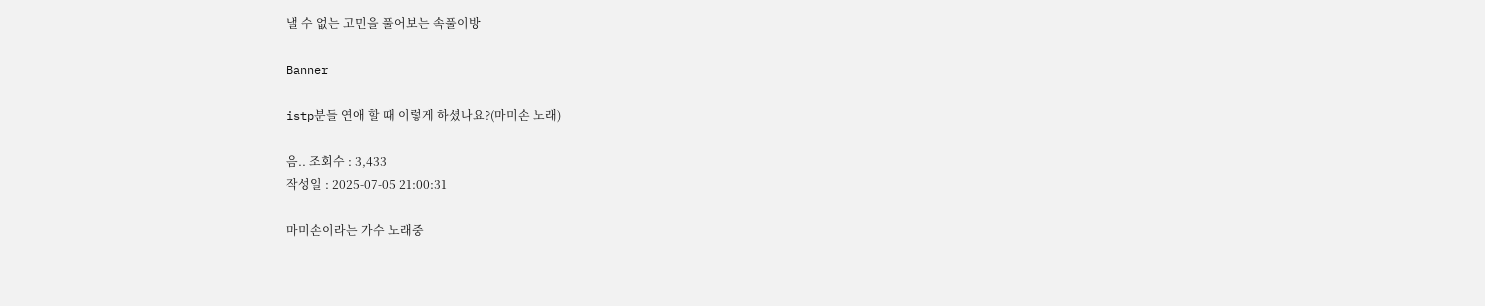낼 수 없는 고민을 풀어보는 속풀이방

Banner

istp분들 연애 할 때 이렇게 하셨나요?(마미손 노래)

음.. 조회수 : 3,433
작성일 : 2025-07-05 21:00:31

마미손이라는 가수 노래중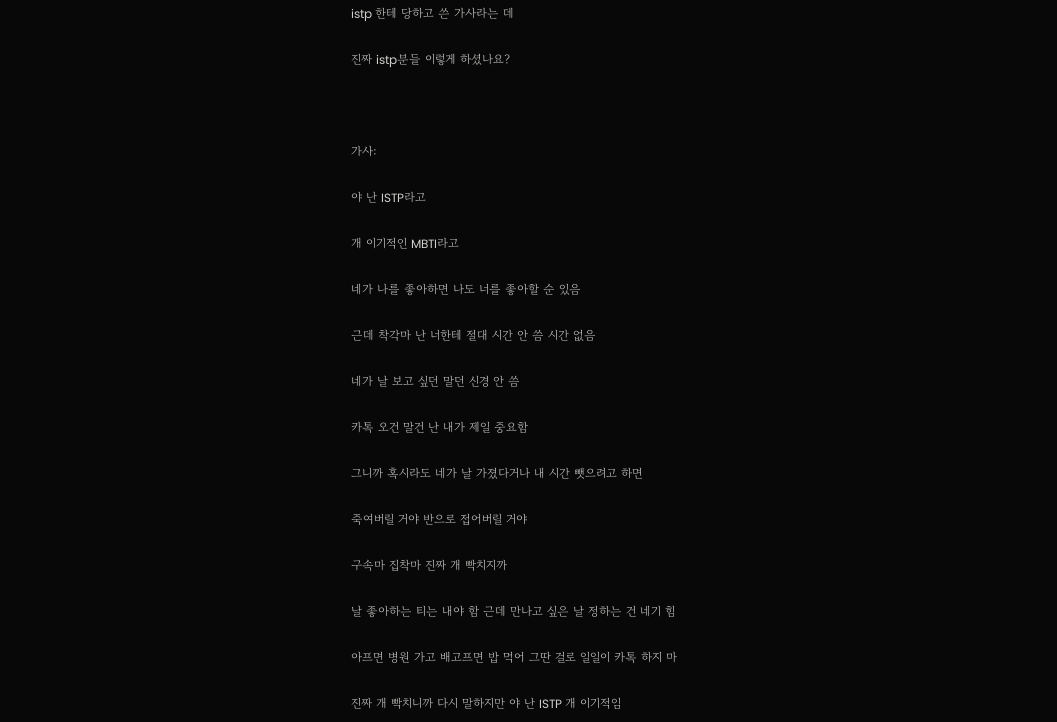istp 한테 당하고 쓴 가사라는 데

진짜 istp분들 이렇게 하셨나요?



가사:

야 난 ISTP라고

개 이기적인 MBTI라고

네가 나를 좋아하면 나도 너를 좋아할 순 있음

근데 착각마 난 너한테 절대 시간 안 씀 시간 없음

네가 날 보고 싶던 말던 신경 안 씀

카톡 오건 말건 난 내가 제일 중요함

그니까 혹시라도 네가 날 가졌다거나 내 시간 뺏으려고 하면

죽여버릴 거야 반으로 접어버릴 거야

구속마 집착마 진짜 개 빡치지까

날 좋아하는 티는 내야 함 근데 만나고 싶은 날 정하는 건 네기 힘

아프면 병원 가고 배고프면 밥 먹어 그딴 걸로 일일이 카톡 하지 마

진짜 개 빡치니까 다시 말하지만 야 난 ISTP 개 이기적임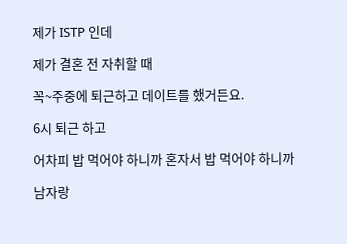제가 ISTP 인데

제가 결혼 전 자취할 때

꼭~주중에 퇴근하고 데이트를 했거든요.

6시 퇴근 하고

어차피 밥 먹어야 하니까 혼자서 밥 먹어야 하니까

남자랑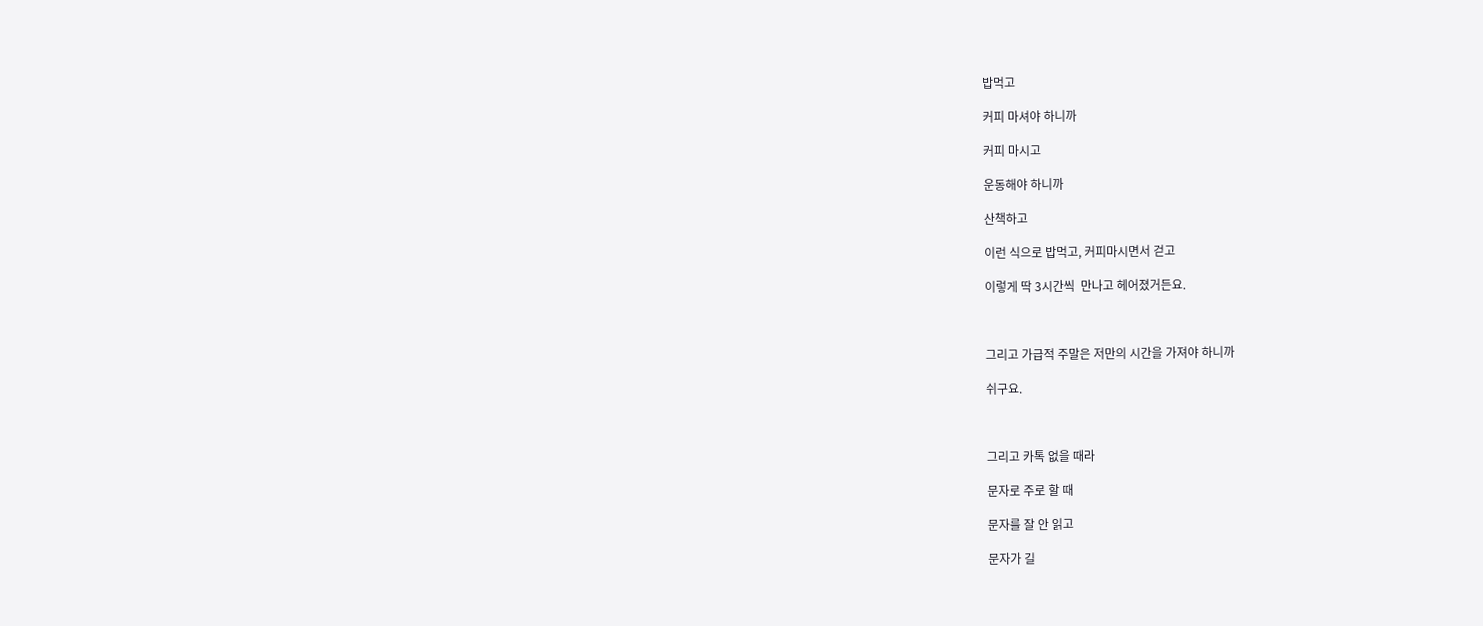밥먹고

커피 마셔야 하니까

커피 마시고

운동해야 하니까

산책하고

이런 식으로 밥먹고, 커피마시면서 걷고

이렇게 딱 3시간씩  만나고 헤어졌거든요.



그리고 가급적 주말은 저만의 시간을 가져야 하니까

쉬구요.



그리고 카톡 없을 때라

문자로 주로 할 때

문자를 잘 안 읽고

문자가 길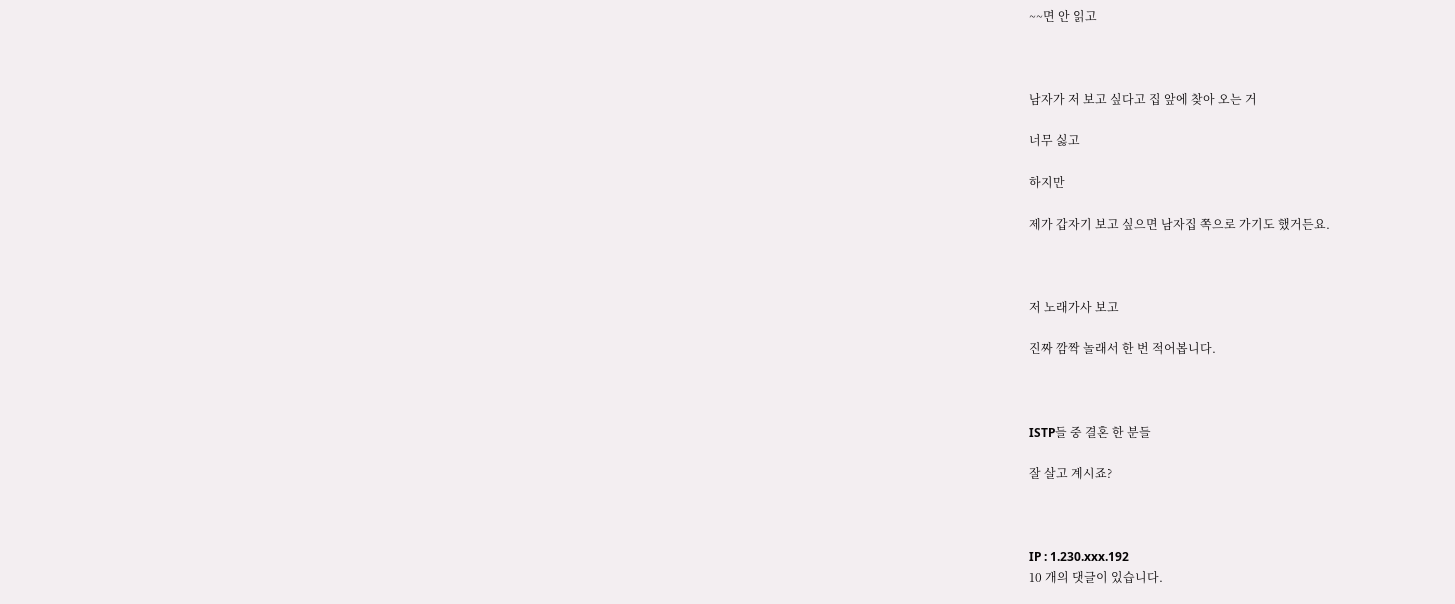~~면 안 읽고



남자가 저 보고 싶다고 집 앞에 찾아 오는 거

너무 싫고

하지만

제가 갑자기 보고 싶으면 남자집 쪽으로 가기도 했거든요.



저 노래가사 보고

진짜 깜짝 놀래서 한 번 적어봅니다.



ISTP들 중 결혼 한 분들

잘 살고 계시죠?



IP : 1.230.xxx.192
10 개의 댓글이 있습니다.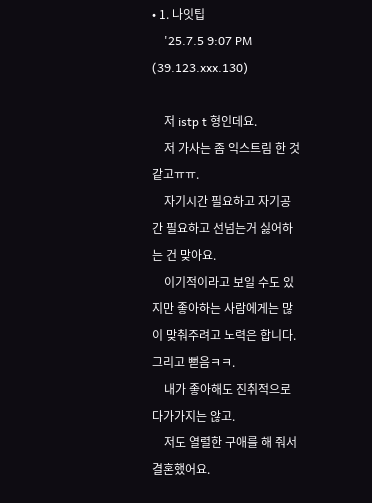• 1. 나잇팁
    '25.7.5 9:07 PM (39.123.xxx.130)

    저 istp t 형인데요.
    저 가사는 좀 익스트림 한 것 같고ㅠㅠ.
    자기시간 필요하고 자기공간 필요하고 선넘는거 싫어하는 건 맞아요.
    이기적이라고 보일 수도 있지만 좋아하는 사람에게는 많이 맞춰주려고 노력은 합니다. 그리고 뻗음ㅋㅋ.
    내가 좋아해도 진취적으로 다가가지는 않고.
    저도 열렬한 구애를 해 줘서 결혼했어요.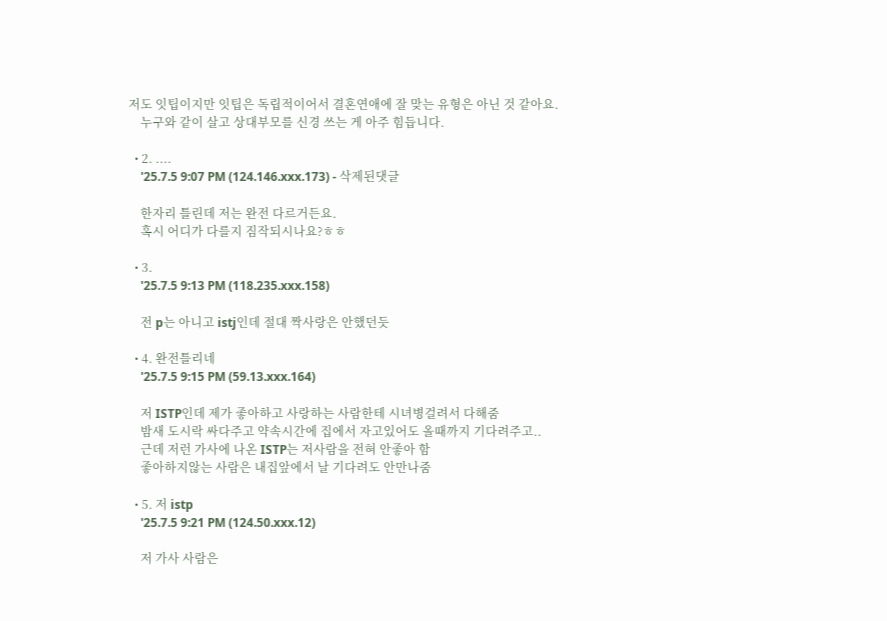저도 잇팁이지만 잇팁은 독립적이어서 결혼연애에 잘 맞는 유형은 아닌 것 같아요.
    누구와 같이 살고 상대부모를 신경 쓰는 게 아주 힘듭니다.

  • 2. ....
    '25.7.5 9:07 PM (124.146.xxx.173) - 삭제된댓글

    한자리 틀린데 저는 완전 다르거든요.
    혹시 어디가 다를지 짐작되시나요?ㅎㅎ

  • 3.
    '25.7.5 9:13 PM (118.235.xxx.158)

    전 p는 아니고 istj인데 절대 짝사랑은 안했던듯

  • 4. 완전틀리네
    '25.7.5 9:15 PM (59.13.xxx.164)

    저 ISTP인데 제가 좋아하고 사랑하는 사람한테 시녀병걸려서 다해줌
    밤새 도시락 싸다주고 약속시간에 집에서 자고있어도 올때까지 기다려주고..
    근데 저런 가사에 나온 ISTP는 저사람을 전혀 안좋아 함
    좋아하지않는 사람은 내집앞에서 날 기다려도 안만나줌

  • 5. 저 istp
    '25.7.5 9:21 PM (124.50.xxx.12)

    저 가사 사람은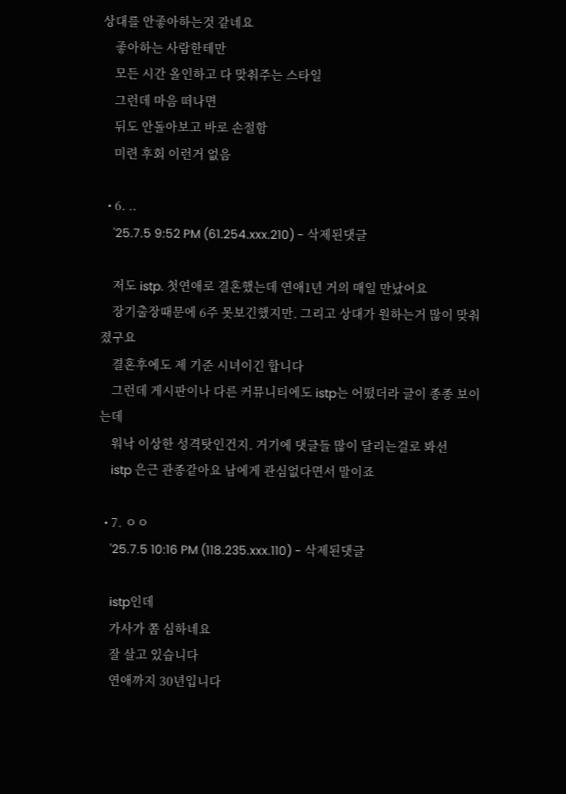상대를 안좋아하는것 같네요
    좋아하는 사람한테만
    모든 시간 올인하고 다 맞춰주는 스타일
    그런데 마음 떠나면
    뒤도 안돌아보고 바로 손절함
    미련 후회 이런거 없음

  • 6. ..
    '25.7.5 9:52 PM (61.254.xxx.210) - 삭제된댓글

    저도 istp. 첫연애로 결혼했는데 연애1년 거의 매일 만났어요
    장기출장때문에 6주 못보긴했지만. 그리고 상대가 원하는거 많이 맞춰졌구요
    결혼후에도 제 기준 시녀이긴 합니다
    그런데 게시판이나 다른 커뮤니티에도 istp는 어떴더라 글이 종종 보이는데
    워낙 이상한 성격탓인건지. 거기에 댓글들 많이 달리는걸로 봐선
    istp 은근 관종같아요 남에게 관심없다면서 말이죠

  • 7. ㅇㅇ
    '25.7.5 10:16 PM (118.235.xxx.110) - 삭제된댓글

    istp인데
    가사가 쫌 심하네요
    잘 살고 있습니다
    연애까지 30년입니다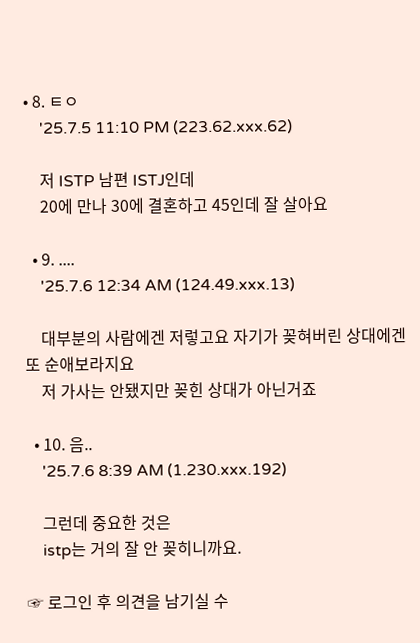• 8. ㅌㅇ
    '25.7.5 11:10 PM (223.62.xxx.62)

    저 ISTP 남편 ISTJ인데
    20에 만나 30에 결혼하고 45인데 잘 살아요

  • 9. ....
    '25.7.6 12:34 AM (124.49.xxx.13)

    대부분의 사람에겐 저렇고요 자기가 꽂혀버린 상대에겐 또 순애보라지요
    저 가사는 안됐지만 꽂힌 상대가 아닌거죠

  • 10. 음..
    '25.7.6 8:39 AM (1.230.xxx.192)

    그런데 중요한 것은
    istp는 거의 잘 안 꽂히니까요.

☞ 로그인 후 의견을 남기실 수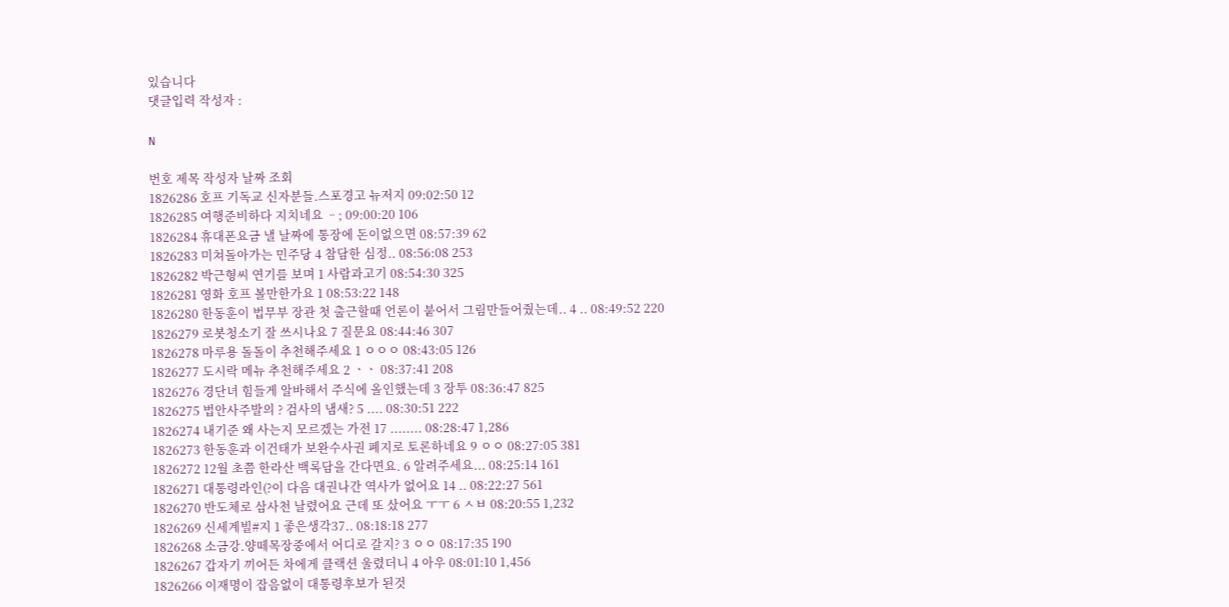있습니다
댓글입력 작성자 :

N

번호 제목 작성자 날짜 조회
1826286 호프 기독교 신자분들.스포경고 뉴저지 09:02:50 12
1826285 여행준비하다 지치네요 ᆢ; 09:00:20 106
1826284 휴대폰요금 낼 날짜에 통장에 돈이없으면 08:57:39 62
1826283 미쳐돌아가는 민주당 4 참담한 심정.. 08:56:08 253
1826282 박근형씨 연기를 보며 1 사람과고기 08:54:30 325
1826281 영화 호프 볼만한가요 1 08:53:22 148
1826280 한동훈이 법무부 장관 첫 출근할때 언론이 붙어서 그림만들어줬는데.. 4 .. 08:49:52 220
1826279 로봇청소기 잘 쓰시나요 7 질문요 08:44:46 307
1826278 마루용 돌돌이 추천해주세요 1 ㅇㅇㅇ 08:43:05 126
1826277 도시락 메뉴 추천해주세요 2 ㆍㆍ 08:37:41 208
1826276 경단녀 힘들게 알바해서 주식에 올인했는데 3 장투 08:36:47 825
1826275 법안사주발의 ? 검사의 냄새? 5 .... 08:30:51 222
1826274 내기준 왜 사는지 모르겠는 가전 17 ........ 08:28:47 1,286
1826273 한동훈과 이건태가 보완수사권 폐지로 토론하네요 9 ㅇㅇ 08:27:05 381
1826272 12월 초쯤 한라산 백록담을 간다면요. 6 알려주세요... 08:25:14 161
1826271 대통령라인(?이 다음 대권나간 역사가 없어요 14 .. 08:22:27 561
1826270 반도체로 삼사천 날렸어요 근데 또 샀어요 ㅜㅜ 6 ㅅㅂ 08:20:55 1,232
1826269 신세계빌#지 1 좋은생각37.. 08:18:18 277
1826268 소금강.양떼목장중에서 어디로 갈지? 3 ㅇㅇ 08:17:35 190
1826267 갑자기 끼어든 차에게 클랙션 울렸더니 4 아우 08:01:10 1,456
1826266 이재명이 잡음없이 대통령후보가 된것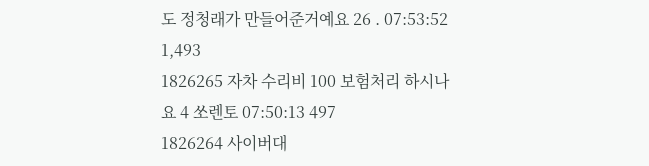도 정청래가 만들어준거예요 26 . 07:53:52 1,493
1826265 자차 수리비 100 보험처리 하시나요 4 쏘렌토 07:50:13 497
1826264 사이버대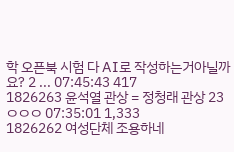학 오픈북 시험 다 AI로 작성하는거아닐까요? 2 ... 07:45:43 417
1826263 윤석열 관상 = 정청래 관상 23 ㅇㅇㅇ 07:35:01 1,333
1826262 여성단체 조용하네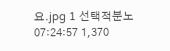요.jpg 1 선택적분노 07:24:57 1,370